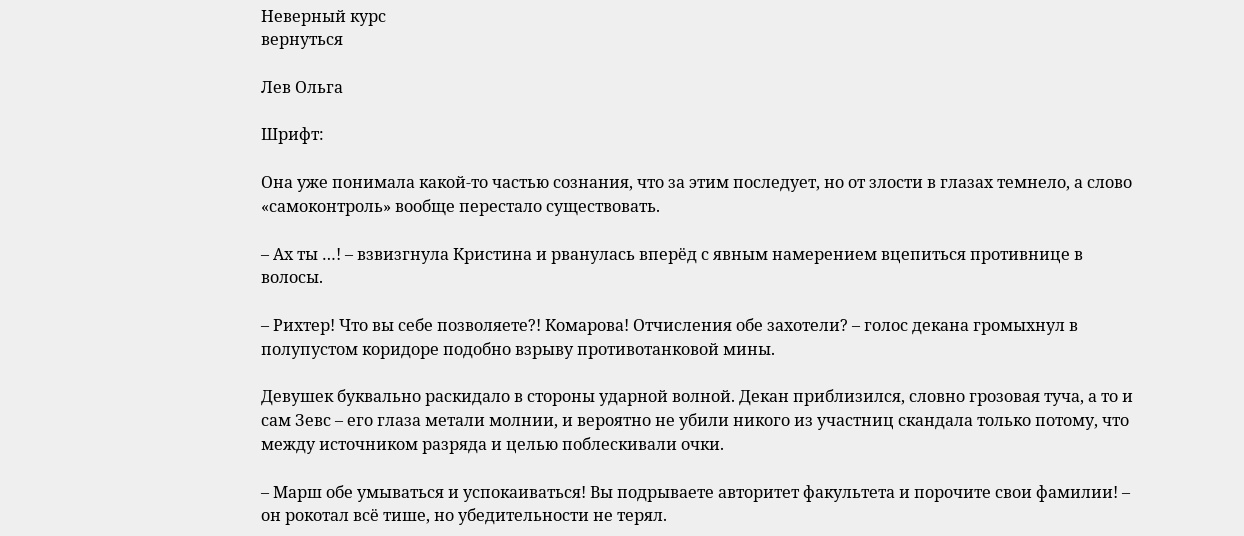Неверный курс
вернуться

Лев Ольга

Шрифт:

Она уже понимала какой-то частью сознания, что за этим последует, но от злости в глазах темнело, а слово «самоконтроль» вообще перестало существовать.

– Ах ты …! – взвизгнула Кристина и рванулась вперёд с явным намерением вцепиться противнице в волосы.

– Рихтер! Что вы себе позволяете?! Комарова! Отчисления обе захотели? – голос декана громыхнул в полупустом коридоре подобно взрыву противотанковой мины.

Девушек буквально раскидало в стороны ударной волной. Декан приблизился, словно грозовая туча, а то и сам Зевс – его глаза метали молнии, и вероятно не убили никого из участниц скандала только потому, что между источником разряда и целью поблескивали очки.

– Марш обе умываться и успокаиваться! Вы подрываете авторитет факультета и порочите свои фамилии! – он рокотал всё тише, но убедительности не терял.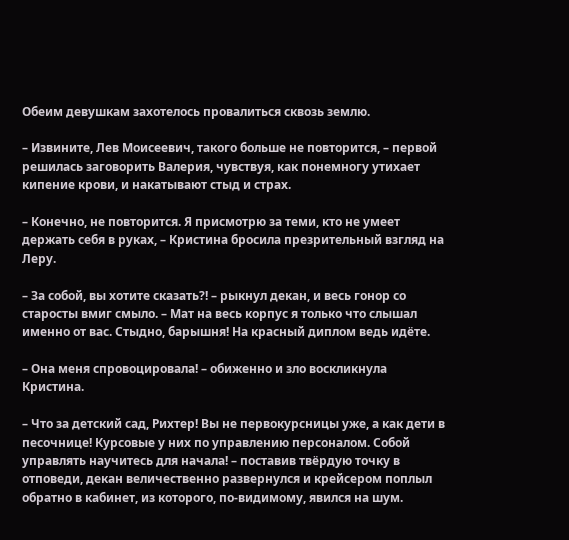Обеим девушкам захотелось провалиться сквозь землю.

– Извините, Лев Моисеевич, такого больше не повторится, – первой решилась заговорить Валерия, чувствуя, как понемногу утихает кипение крови, и накатывают стыд и страх.

– Конечно, не повторится. Я присмотрю за теми, кто не умеет держать себя в руках, – Кристина бросила презрительный взгляд на Леру.

– За собой, вы хотите сказать?! – рыкнул декан, и весь гонор со старосты вмиг смыло. – Мат на весь корпус я только что слышал именно от вас. Стыдно, барышня! На красный диплом ведь идёте.

– Она меня спровоцировала! – обиженно и зло воскликнула Кристина.

– Что за детский сад, Рихтер! Вы не первокурсницы уже, а как дети в песочнице! Курсовые у них по управлению персоналом. Собой управлять научитесь для начала! – поставив твёрдую точку в отповеди, декан величественно развернулся и крейсером поплыл обратно в кабинет, из которого, по-видимому, явился на шум.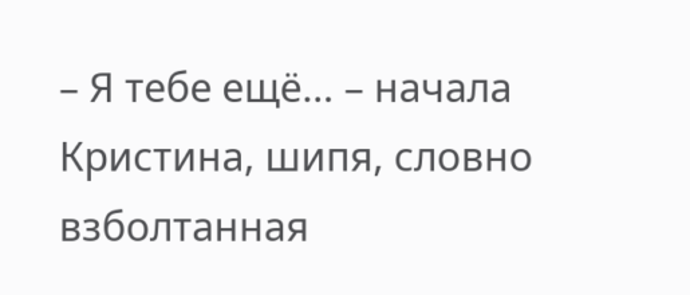– Я тебе ещё… – начала Кристина, шипя, словно взболтанная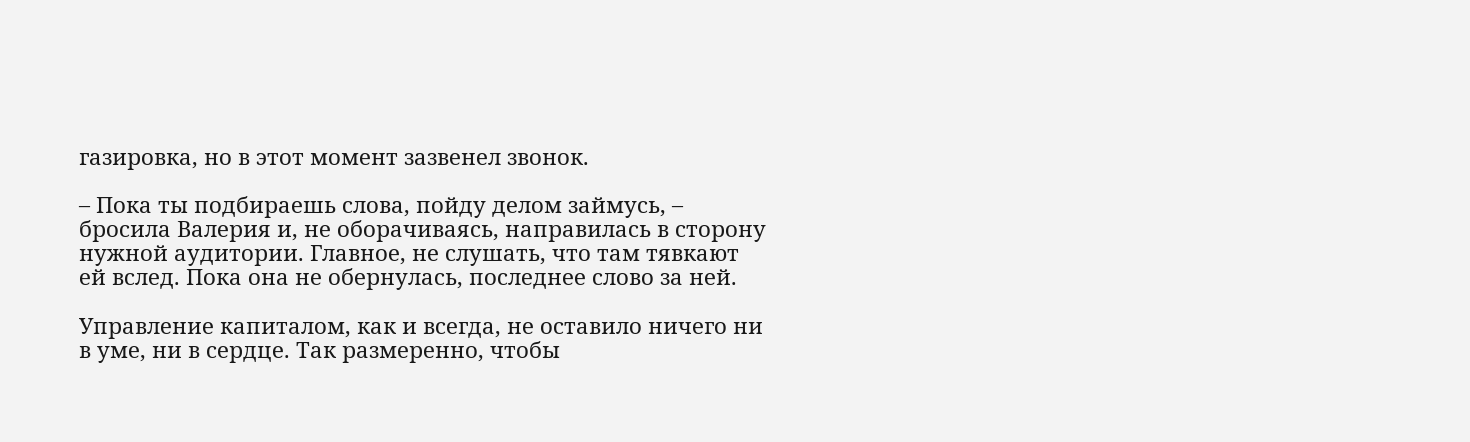газировка, но в этот момент зазвенел звонок.

– Пока ты подбираешь слова, пойду делом займусь, – бросила Валерия и, не оборачиваясь, направилась в сторону нужной аудитории. Главное, не слушать, что там тявкают ей вслед. Пока она не обернулась, последнее слово за ней.

Управление капиталом, как и всегда, не оставило ничего ни в уме, ни в сердце. Так размеренно, чтобы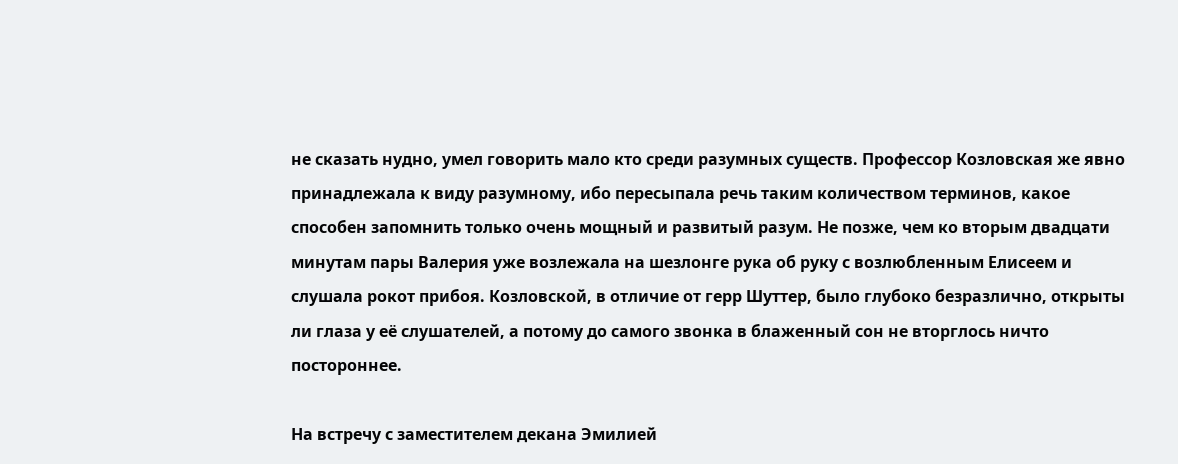не сказать нудно, умел говорить мало кто среди разумных существ. Профессор Козловская же явно принадлежала к виду разумному, ибо пересыпала речь таким количеством терминов, какое способен запомнить только очень мощный и развитый разум. Не позже, чем ко вторым двадцати минутам пары Валерия уже возлежала на шезлонге рука об руку с возлюбленным Елисеем и слушала рокот прибоя. Козловской, в отличие от герр Шуттер, было глубоко безразлично, открыты ли глаза у её слушателей, а потому до самого звонка в блаженный сон не вторглось ничто постороннее.

На встречу с заместителем декана Эмилией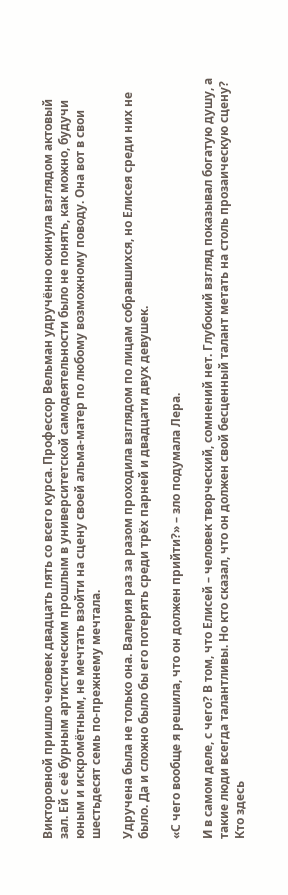Викторовной пришло человек двадцать пять со всего курса. Профессор Вельман удручённо окинула взглядом актовый зал. Ей с её бурным артистическим прошлым в университетской самодеятельности было не понять, как можно, будучи юным и искромётным, не мечтать взойти на сцену своей альма-матер по любому возможному поводу. Она вот в свои шестьдесят семь по-прежнему мечтала.

Удручена была не только она. Валерия раз за разом проходила взглядом по лицам собравшихся, но Елисея среди них не было. Да и сложно было бы его потерять среди трёх парней и двадцати двух девушек.

«С чего вообще я решила, что он должен прийти?» – зло подумала Лера.

И в самом деле, с чего? В том, что Елисей – человек творческий, сомнений нет. Глубокий взгляд показывал богатую душу, а такие люди всегда талантливы. Но кто сказал, что он должен свой бесценный талант метать на столь прозаическую сцену? Кто здесь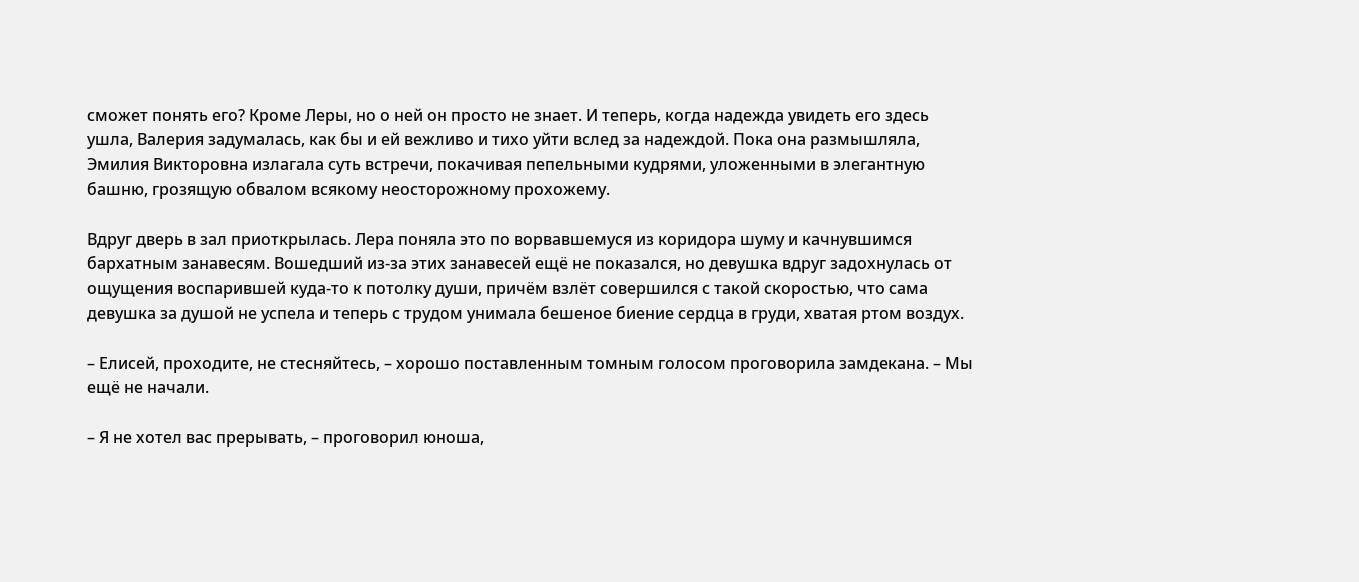сможет понять его? Кроме Леры, но о ней он просто не знает. И теперь, когда надежда увидеть его здесь ушла, Валерия задумалась, как бы и ей вежливо и тихо уйти вслед за надеждой. Пока она размышляла, Эмилия Викторовна излагала суть встречи, покачивая пепельными кудрями, уложенными в элегантную башню, грозящую обвалом всякому неосторожному прохожему.

Вдруг дверь в зал приоткрылась. Лера поняла это по ворвавшемуся из коридора шуму и качнувшимся бархатным занавесям. Вошедший из-за этих занавесей ещё не показался, но девушка вдруг задохнулась от ощущения воспарившей куда-то к потолку души, причём взлёт совершился с такой скоростью, что сама девушка за душой не успела и теперь с трудом унимала бешеное биение сердца в груди, хватая ртом воздух.

– Елисей, проходите, не стесняйтесь, – хорошо поставленным томным голосом проговорила замдекана. – Мы ещё не начали.

– Я не хотел вас прерывать, – проговорил юноша,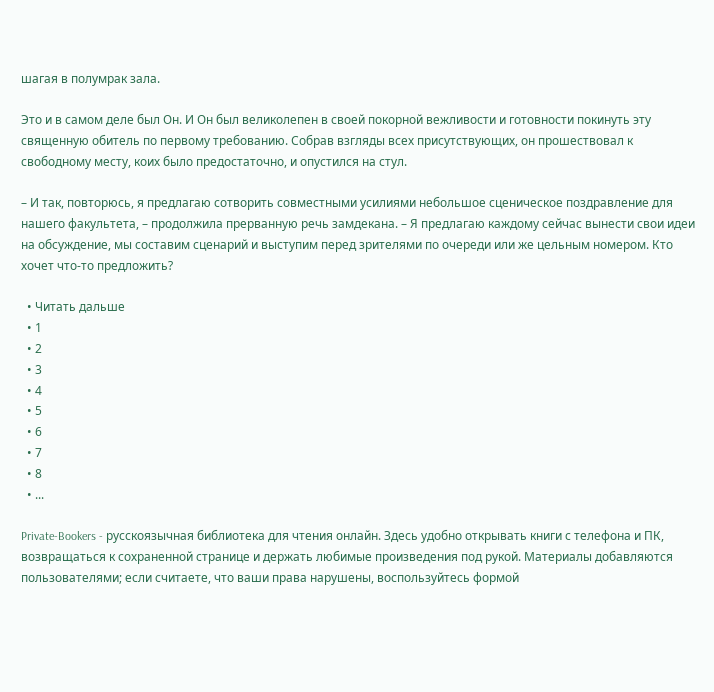шагая в полумрак зала.

Это и в самом деле был Он. И Он был великолепен в своей покорной вежливости и готовности покинуть эту священную обитель по первому требованию. Собрав взгляды всех присутствующих, он прошествовал к свободному месту, коих было предостаточно, и опустился на стул.

– И так, повторюсь, я предлагаю сотворить совместными усилиями небольшое сценическое поздравление для нашего факультета, – продолжила прерванную речь замдекана. – Я предлагаю каждому сейчас вынести свои идеи на обсуждение, мы составим сценарий и выступим перед зрителями по очереди или же цельным номером. Кто хочет что-то предложить?

  • Читать дальше
  • 1
  • 2
  • 3
  • 4
  • 5
  • 6
  • 7
  • 8
  • ...

Private-Bookers - русскоязычная библиотека для чтения онлайн. Здесь удобно открывать книги с телефона и ПК, возвращаться к сохраненной странице и держать любимые произведения под рукой. Материалы добавляются пользователями; если считаете, что ваши права нарушены, воспользуйтесь формой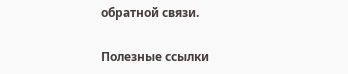обратной связи.

Полезные ссылки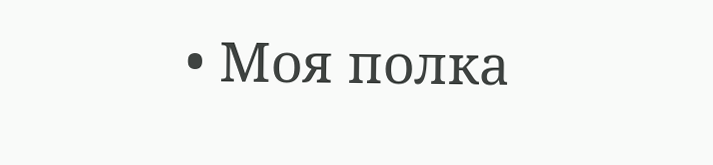• Моя полка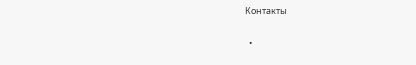Контакты

  •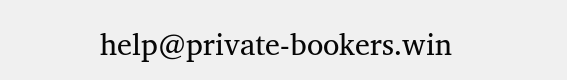help@private-bookers.win